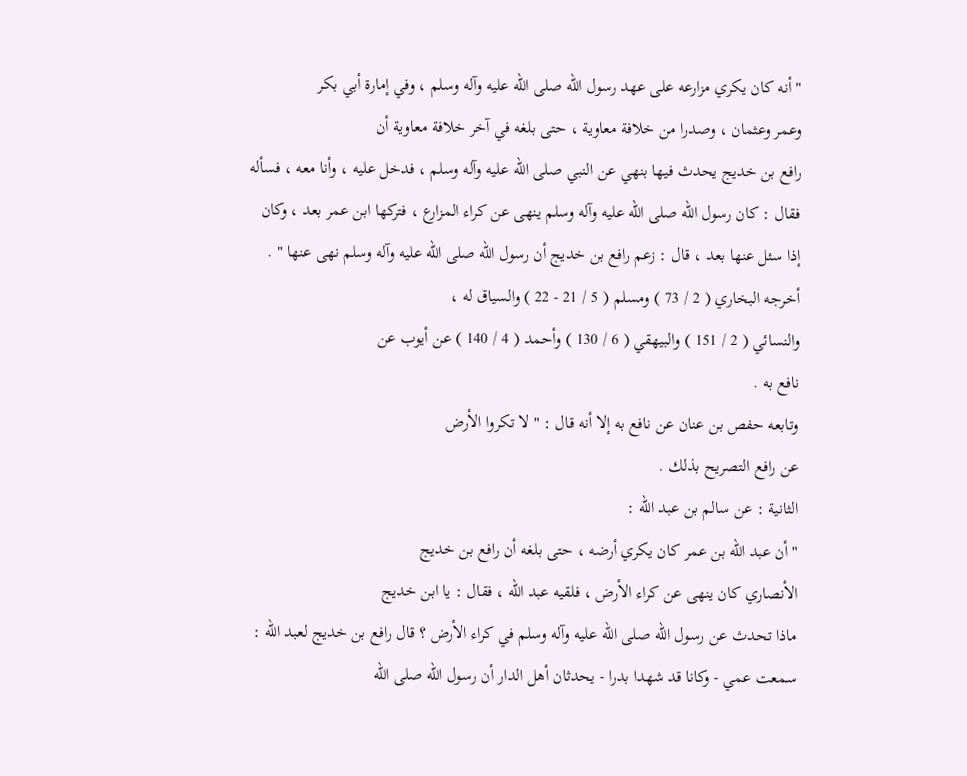" أنه كان يكري مزارعه على عهد رسول الله صلى الله عليه وآله وسلم ، وفي إمارة أبي بكر
وعمر وعثمان ، وصدرا من خلافة معاوية ، حتى بلغه في آخر خلافة معاوية أن
رافع بن خديج يحدث فيها بنهي عن النبي صلى الله عليه وآله وسلم ، فدخل عليه ، وأنا معه ، فسأله
فقال : كان رسول الله صلى الله عليه وآله وسلم ينهى عن كراء المزارع ، فتركها ابن عمر بعد ، وكان
إذا سئل عنها بعد ، قال : زعم رافع بن خديج أن رسول الله صلى الله عليه وآله وسلم نهى عنها " .
أخرجه البخاري ( 2 / 73 ) ومسلم ( 5 / 21 - 22 ) والسياق له ،
والنسائي ( 2 / 151 ) والبيهقي ( 6 / 130 ) وأحمد ( 4 / 140 ) عن أيوب عن
نافع به .
وتابعه حفص بن عنان عن نافع به إلا أنه قال : " لا تكروا الأرض
عن رافع التصريح بذلك .
الثانية : عن سالم بن عبد الله :
" أن عبد الله بن عمر كان يكري أرضه ، حتى بلغه أن رافع بن خديج
الأنصاري كان ينهى عن كراء الأرض ، فلقيه عبد الله ، فقال : يا ابن خديج
ماذا تحدث عن رسول الله صلى الله عليه وآله وسلم في كراء الأرض ؟ قال رافع بن خديج لعبد الله :
سمعت عمي - وكانا قد شهدا بدرا - يحدثان أهل الدار أن رسول الله صلى الله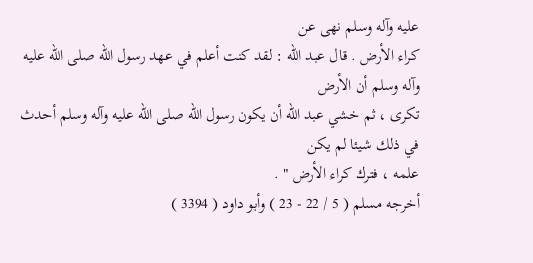عليه وآله وسلم نهى عن
كراء الأرض . قال عبد الله : لقد كنت أعلم في عهد رسول الله صلى الله عليه وآله وسلم أن الأرض
تكرى ، ثم خشي عبد الله أن يكون رسول الله صلى الله عليه وآله وسلم أحدث في ذلك شيئا لم يكن
علمه ، فترك كراء الأرض " .
أخرجه مسلم ( 5 / 22 - 23 ) وأبو داود ( 3394 )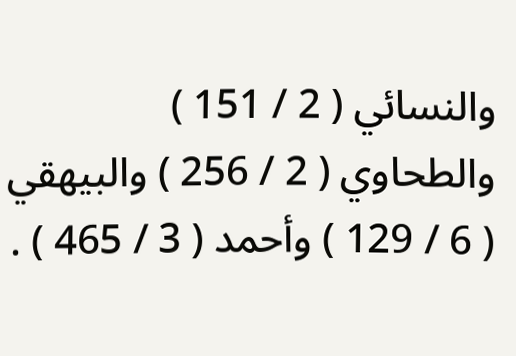والنسائي ( 2 / 151 )
والطحاوي ( 2 / 256 ) والبيهقي ( 6 / 129 ) وأحمد ( 3 / 465 ) .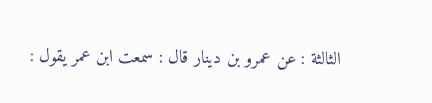الثالثة : عن عمرو بن دينار قال : سمعت ابن عمر يقول :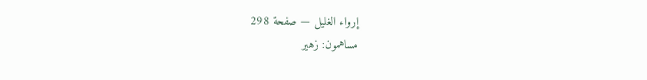إرواء الغليل — صفحة 298
مساهمون: زهير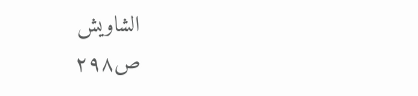الشاويش
ص٢٩٨